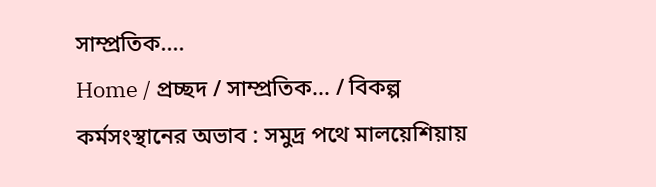সাম্প্রতিক....
Home / প্রচ্ছদ / সাম্প্রতিক... / বিকল্প কর্মসংস্থানের অভাব : সমুদ্র পথে মালয়েশিয়ায়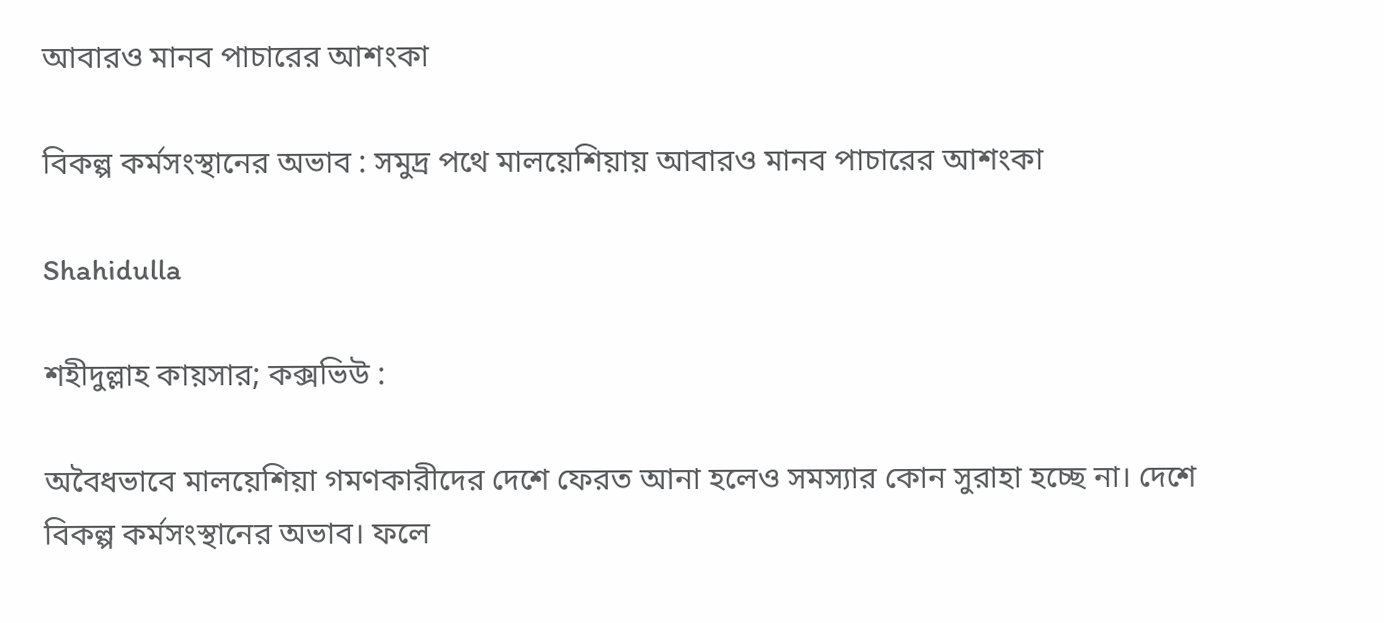আবারও মানব পাচারের আশংকা

বিকল্প কর্মসংস্থানের অভাব : সমুদ্র পথে মালয়েশিয়ায় আবারও মানব পাচারের আশংকা

Shahidulla

শহীদুল্লাহ কায়সার; কক্সভিউ :

অবৈধভাবে মালয়েশিয়া গমণকারীদের দেশে ফেরত আনা হলেও সমস্যার কোন সুরাহা হচ্ছে না। দেশে বিকল্প কর্মসংস্থানের অভাব। ফলে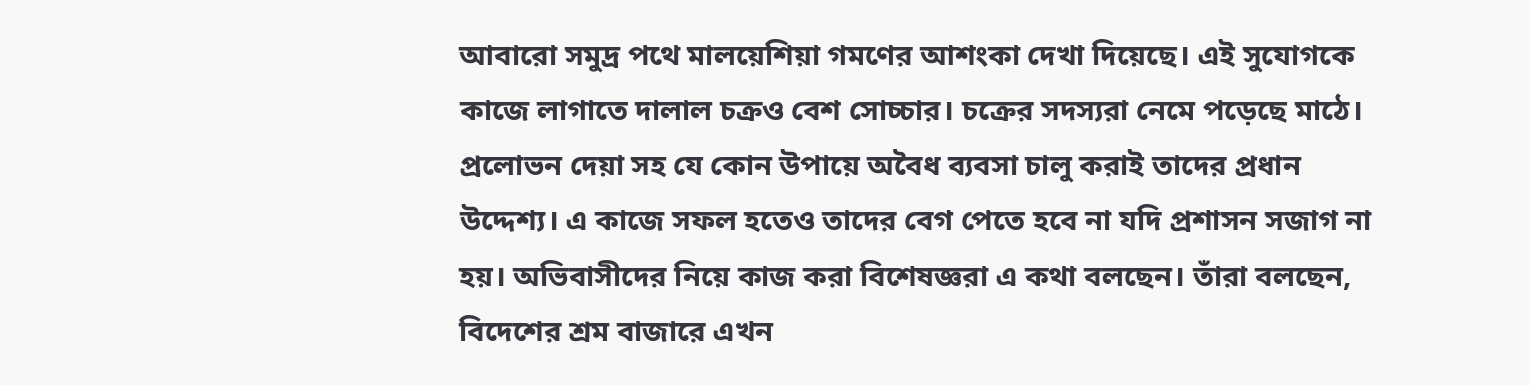আবারো সমুদ্র পথে মালয়েশিয়া গমণের আশংকা দেখা দিয়েছে। এই সুযোগকে কাজে লাগাতে দালাল চক্রও বেশ সোচ্চার। চক্রের সদস্যরা নেমে পড়েছে মাঠে। প্রলোভন দেয়া সহ যে কোন উপায়ে অবৈধ ব্যবসা চালু করাই তাদের প্রধান উদ্দেশ্য। এ কাজে সফল হতেও তাদের বেগ পেতে হবে না যদি প্রশাসন সজাগ না হয়। অভিবাসীদের নিয়ে কাজ করা বিশেষজ্ঞরা এ কথা বলছেন। তাঁরা বলছেন, বিদেশের শ্রম বাজারে এখন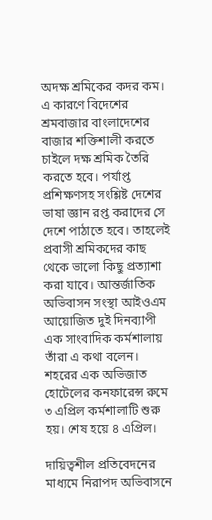অদক্ষ শ্রমিকের কদর কম। এ কারণে বিদেশের শ্রমবাজার বাংলাদেশের বাজার শক্তিশালী করতে চাইলে দক্ষ শ্রমিক তৈরি করতে হবে। পর্যাপ্ত প্রশিক্ষণসহ সংশ্লিষ্ট দেশের ভাষা জ্ঞান রপ্ত করাদের সে দেশে পাঠাতে হবে। তাহলেই প্রবাসী শ্রমিকদের কাছ থেকে ভালো কিছু প্রত্যাশা করা যাবে। আন্তর্জাতিক অভিবাসন সংস্থা আইওএম আয়োজিত দুই দিনব্যাপী এক সাংবাদিক কর্মশালায় তাঁরা এ কথা বলেন। শহরের এক অভিজাত হোটেলের কনফারেন্স রুমে ৩ এপ্রিল কর্মশালাটি শুরু হয়। শেষ হয়ে ৪ এপ্রিল।

দায়িত্বশীল প্রতিবেদনের মাধ্যমে নিরাপদ অভিবাসনে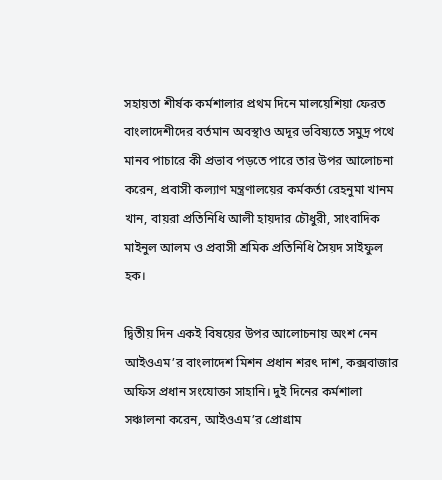সহায়তা শীর্ষক কর্মশালার প্রথম দিনে মালয়েশিয়া ফেরত বাংলাদেশীদের বর্তমান অবস্থাও অদূর ভবিষ্যতে সমুদ্র পথে মানব পাচারে কী প্রভাব পড়তে পারে তার উপর আলোচনা করেন, প্রবাসী কল্যাণ মন্ত্রণালয়ের কর্মকর্তা রেহনুমা খানম খান, বায়রা প্রতিনিধি আলী হায়দার চৌধুরী, সাংবাদিক মাইনুল আলম ও প্রবাসী শ্রমিক প্রতিনিধি সৈয়দ সাইফুল হক।

দ্বিতীয় দিন একই বিষয়ের উপর আলোচনায় অংশ নেন আইওএম’র বাংলাদেশ মিশন প্রধান শরৎ দাশ, কক্সবাজার অফিস প্রধান সংযোক্তা সাহানি। দুই দিনের কর্মশালা সঞ্চালনা করেন, আইওএম’র প্রোগ্রাম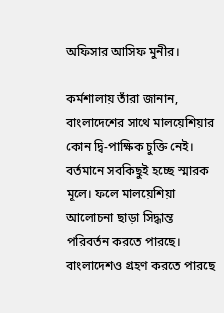অফিসার আসিফ মুনীর।

কর্মশালায় তাঁরা জানান, বাংলাদেশের সাথে মালয়েশিয়ার কোন দ্বি-পাক্ষিক চুক্তি নেই। বর্তমানে সবকিছুই হচ্ছে স্মারক মূলে। ফলে মালয়েশিয়া আলোচনা ছাড়া সিদ্ধান্ত পরিবর্তন করতে পারছে। বাংলাদেশও গ্রহণ করতে পারছে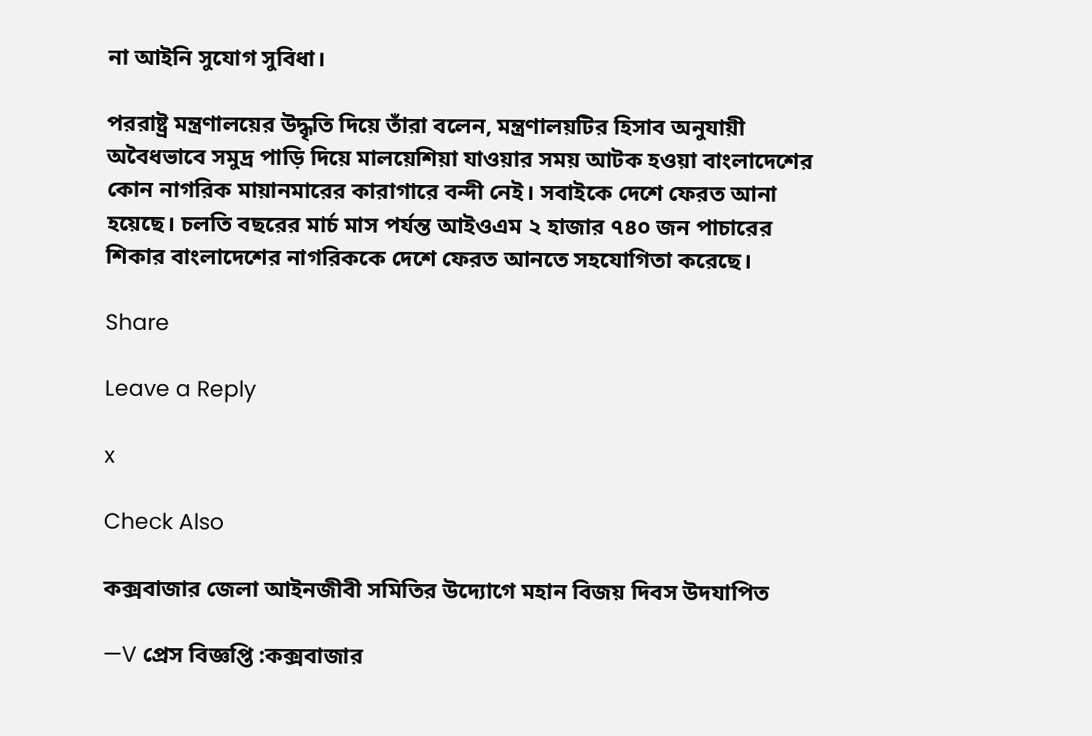না আইনি সুযোগ সুবিধা।

পররাষ্ট্র মন্ত্রণালয়ের উদ্ধৃতি দিয়ে তাঁরা বলেন, মন্ত্রণালয়টির হিসাব অনুযায়ী অবৈধভাবে সমুদ্র পাড়ি দিয়ে মালয়েশিয়া যাওয়ার সময় আটক হওয়া বাংলাদেশের কোন নাগরিক মায়ানমারের কারাগারে বন্দী নেই। সবাইকে দেশে ফেরত আনা হয়েছে। চলতি বছরের মার্চ মাস পর্যন্ত আইওএম ২ হাজার ৭৪০ জন পাচারের শিকার বাংলাদেশের নাগরিককে দেশে ফেরত আনতে সহযোগিতা করেছে।

Share

Leave a Reply

x

Check Also

কক্সবাজার জেলা আইনজীবী সমিতির উদ্যোগে মহান বিজয় দিবস উদযাপিত

—V প্রেস বিজ্ঞপ্তি :কক্সবাজার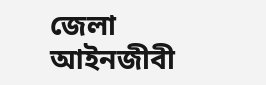জেলা আইনজীবী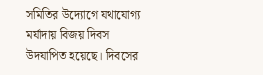সমিতির উদ্যোগে যথাযোগ্য মর্যাদায় বিজয় দিবস উদযাপিত হয়েছে। দিবসের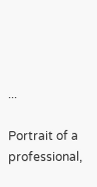...

Portrait of a professional,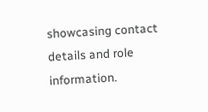showcasing contact details and role information.